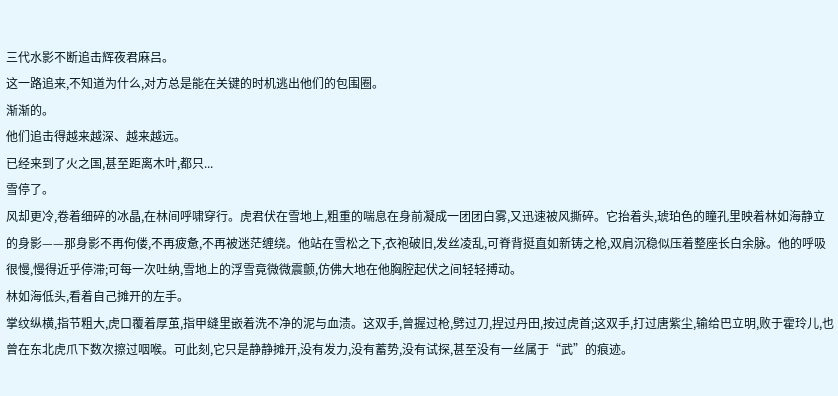三代水影不断追击辉夜君麻吕。
这一路追来,不知道为什么,对方总是能在关键的时机逃出他们的包围圈。
渐渐的。
他们追击得越来越深、越来越远。
已经来到了火之国,甚至距离木叶,都只...
雪停了。
风却更冷,卷着细碎的冰晶,在林间呼啸穿行。虎君伏在雪地上,粗重的喘息在身前凝成一团团白雾,又迅速被风撕碎。它抬着头,琥珀色的瞳孔里映着林如海静立的身影——那身影不再佝偻,不再疲惫,不再被迷茫缠绕。他站在雪松之下,衣袍破旧,发丝凌乱,可脊背挺直如新铸之枪,双肩沉稳似压着整座长白余脉。他的呼吸很慢,慢得近乎停滞;可每一次吐纳,雪地上的浮雪竟微微震颤,仿佛大地在他胸腔起伏之间轻轻搏动。
林如海低头,看着自己摊开的左手。
掌纹纵横,指节粗大,虎口覆着厚茧,指甲缝里嵌着洗不净的泥与血渍。这双手,曾握过枪,劈过刀,捏过丹田,按过虎首;这双手,打过唐紫尘,输给巴立明,败于霍玲儿,也曾在东北虎爪下数次擦过咽喉。可此刻,它只是静静摊开,没有发力,没有蓄势,没有试探,甚至没有一丝属于“武”的痕迹。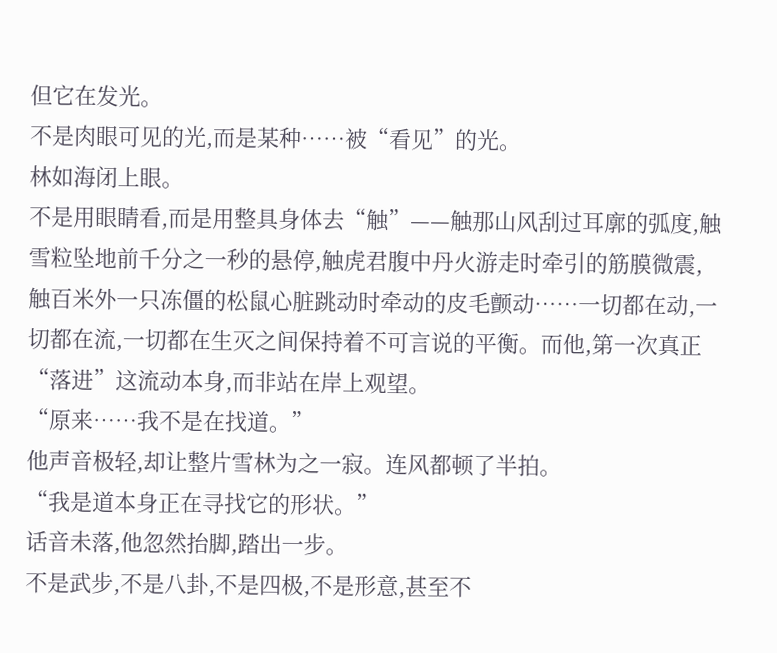但它在发光。
不是肉眼可见的光,而是某种……被“看见”的光。
林如海闭上眼。
不是用眼睛看,而是用整具身体去“触”——触那山风刮过耳廓的弧度,触雪粒坠地前千分之一秒的悬停,触虎君腹中丹火游走时牵引的筋膜微震,触百米外一只冻僵的松鼠心脏跳动时牵动的皮毛颤动……一切都在动,一切都在流,一切都在生灭之间保持着不可言说的平衡。而他,第一次真正“落进”这流动本身,而非站在岸上观望。
“原来……我不是在找道。”
他声音极轻,却让整片雪林为之一寂。连风都顿了半拍。
“我是道本身正在寻找它的形状。”
话音未落,他忽然抬脚,踏出一步。
不是武步,不是八卦,不是四极,不是形意,甚至不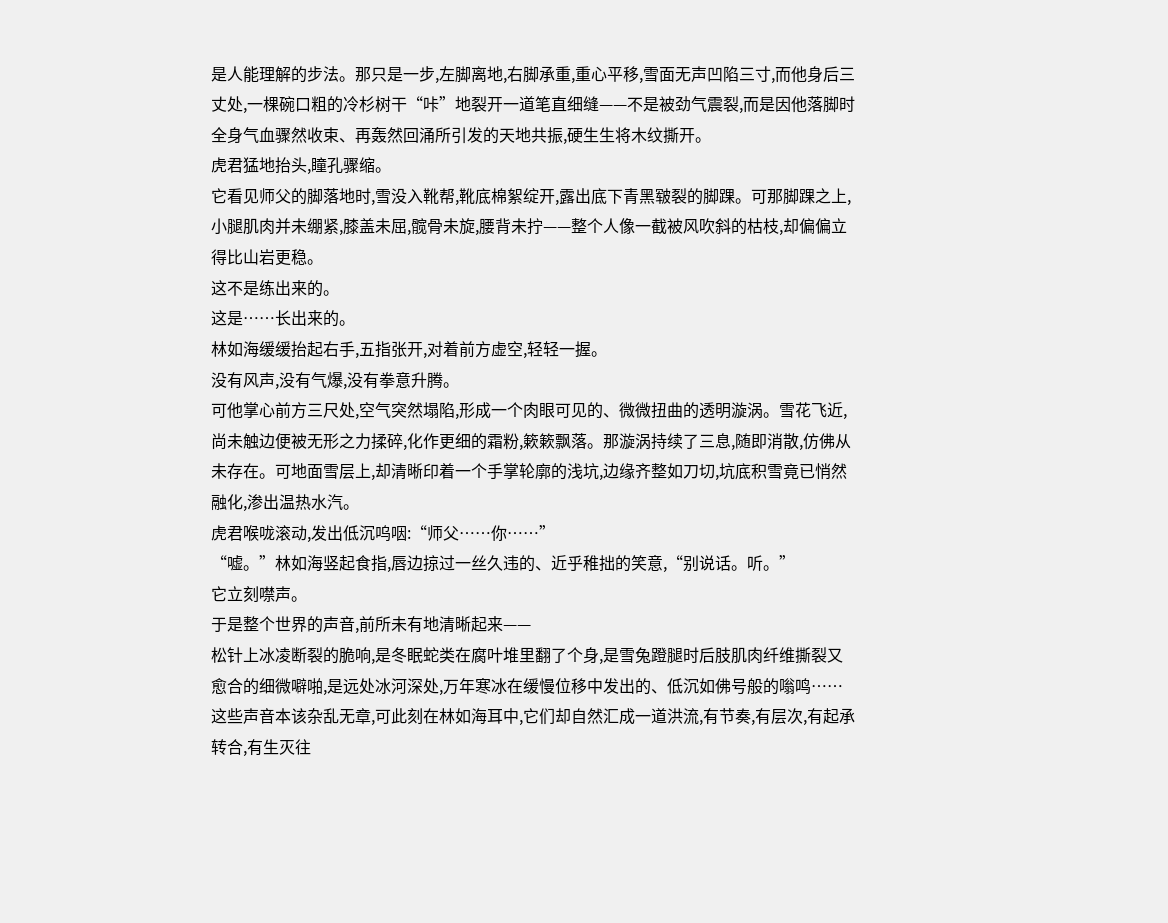是人能理解的步法。那只是一步,左脚离地,右脚承重,重心平移,雪面无声凹陷三寸,而他身后三丈处,一棵碗口粗的冷杉树干“咔”地裂开一道笔直细缝——不是被劲气震裂,而是因他落脚时全身气血骤然收束、再轰然回涌所引发的天地共振,硬生生将木纹撕开。
虎君猛地抬头,瞳孔骤缩。
它看见师父的脚落地时,雪没入靴帮,靴底棉絮绽开,露出底下青黑皲裂的脚踝。可那脚踝之上,小腿肌肉并未绷紧,膝盖未屈,髋骨未旋,腰背未拧——整个人像一截被风吹斜的枯枝,却偏偏立得比山岩更稳。
这不是练出来的。
这是……长出来的。
林如海缓缓抬起右手,五指张开,对着前方虚空,轻轻一握。
没有风声,没有气爆,没有拳意升腾。
可他掌心前方三尺处,空气突然塌陷,形成一个肉眼可见的、微微扭曲的透明漩涡。雪花飞近,尚未触边便被无形之力揉碎,化作更细的霜粉,簌簌飘落。那漩涡持续了三息,随即消散,仿佛从未存在。可地面雪层上,却清晰印着一个手掌轮廓的浅坑,边缘齐整如刀切,坑底积雪竟已悄然融化,渗出温热水汽。
虎君喉咙滚动,发出低沉呜咽:“师父……你……”
“嘘。”林如海竖起食指,唇边掠过一丝久违的、近乎稚拙的笑意,“别说话。听。”
它立刻噤声。
于是整个世界的声音,前所未有地清晰起来——
松针上冰凌断裂的脆响,是冬眠蛇类在腐叶堆里翻了个身,是雪兔蹬腿时后肢肌肉纤维撕裂又愈合的细微噼啪,是远处冰河深处,万年寒冰在缓慢位移中发出的、低沉如佛号般的嗡鸣……这些声音本该杂乱无章,可此刻在林如海耳中,它们却自然汇成一道洪流,有节奏,有层次,有起承转合,有生灭往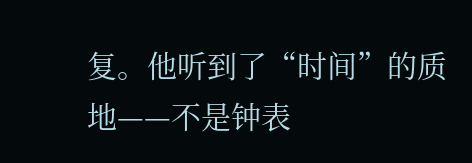复。他听到了“时间”的质地——不是钟表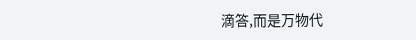滴答,而是万物代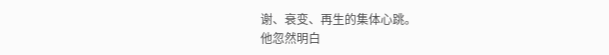谢、衰变、再生的集体心跳。
他忽然明白